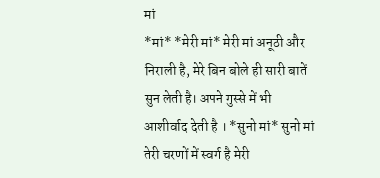मां
*मां* *मेरी मां* मेरी मां अनूठी और निराली है, मेरे बिन बोले ही सारी बातें सुन लेती है। अपने गुस्से में भी आशीर्वाद देती है । *सुनो मां* सुनो मां तेरी चरणों में स्वर्ग है मेरी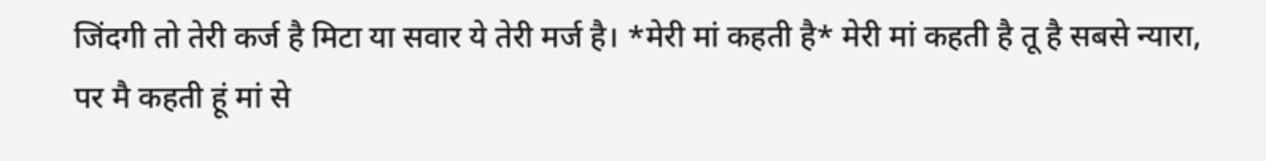जिंदगी तो तेरी कर्ज है मिटा या सवार ये तेरी मर्ज है। *मेरी मां कहती है* मेरी मां कहती है तू है सबसे न्यारा, पर मै कहती हूं मां से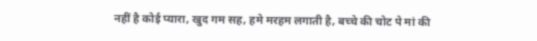नहीं है कोई प्यारा, खुद गम सह, हमे मरहम लगाती है, बच्चे की चोट पे मां की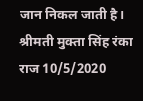जान निकल जाती है। श्रीमती मुक्ता सिंह रंका राज 10/5/2020